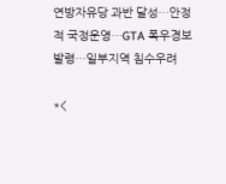연방자유당 과반 달성…안정적 국정운영…GTA 폭우경보 발령…일부지역 침수우려

*<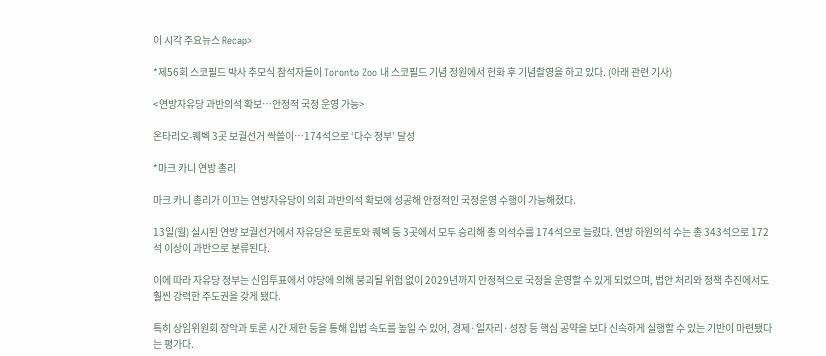이 시각 주요뉴스 Recap>

*제56회 스코필드 박사 추모식 참석자들이 Toronto Zoo 내 스코필드 기념 정원에서 헌화 후 기념촬영을 하고 있다. (아래 관련 기사)

<연방자유당 과반의석 확보…안정적 국정 운영 가능>

온타리오-퀘벡 3곳 보궐선거 싹쓸이…174석으로 ‘다수 정부’ 달성

*마크 카니 연방 총리

마크 카니 총리가 이끄는 연방자유당이 의회 과반의석 확보에 성공해 안정적인 국정운영 수행이 가능해졌다.

13일(월) 실시된 연방 보궐선거에서 자유당은 토론토와 퀘벡 등 3곳에서 모두 승리해 총 의석수를 174석으로 늘렸다. 연방 하원의석 수는 총 343석으로 172석 이상이 과반으로 분류된다.

이에 따라 자유당 정부는 신임투표에서 야당에 의해 붕괴될 위험 없이 2029년까지 안정적으로 국정을 운영할 수 있게 되었으며, 법안 처리와 정책 추진에서도 훨씬 강력한 주도권을 갖게 됐다.

특히 상임위원회 장악과 토론 시간 제한 등을 통해 입법 속도를 높일 수 있어, 경제·일자리·성장 등 핵심 공약을 보다 신속하게 실행할 수 있는 기반이 마련됐다는 평가다.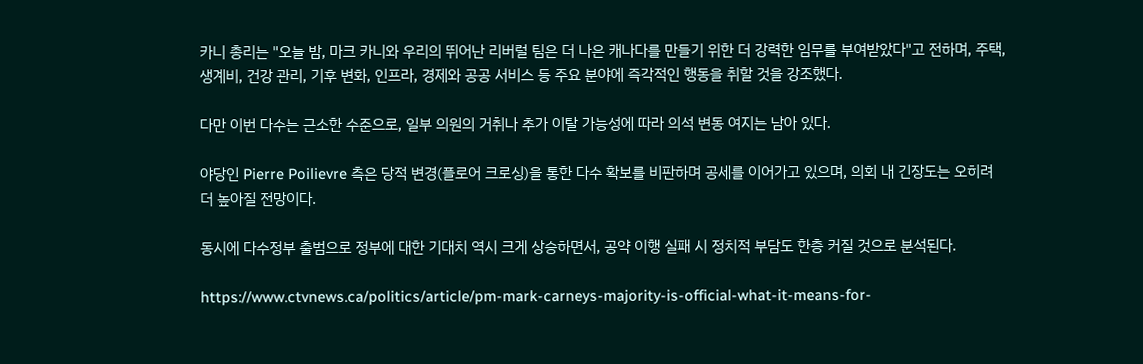카니 총리는 "오늘 밤, 마크 카니와 우리의 뛰어난 리버럴 팀은 더 나은 캐나다를 만들기 위한 더 강력한 임무를 부여받았다"고 전하며, 주택, 생계비, 건강 관리, 기후 변화, 인프라, 경제와 공공 서비스 등 주요 분야에 즉각적인 행동을 취할 것을 강조했다.

다만 이번 다수는 근소한 수준으로, 일부 의원의 거취나 추가 이탈 가능성에 따라 의석 변동 여지는 남아 있다.

야당인 Pierre Poilievre 측은 당적 변경(플로어 크로싱)을 통한 다수 확보를 비판하며 공세를 이어가고 있으며, 의회 내 긴장도는 오히려 더 높아질 전망이다.

동시에 다수정부 출범으로 정부에 대한 기대치 역시 크게 상승하면서, 공약 이행 실패 시 정치적 부담도 한층 커질 것으로 분석된다.

https://www.ctvnews.ca/politics/article/pm-mark-carneys-majority-is-official-what-it-means-for-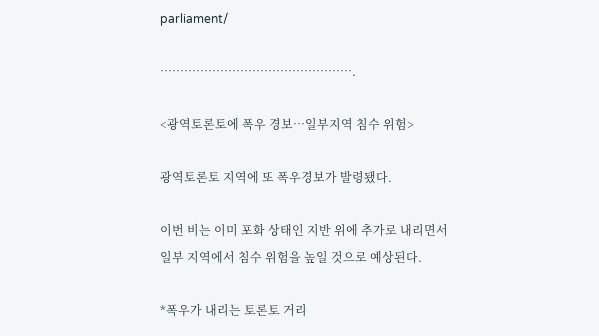parliament/

………………………………………….

<광역토론토에 폭우 경보…일부지역 침수 위험>

광역토론토 지역에 또 폭우경보가 발령됐다.

이번 비는 이미 포화 상태인 지반 위에 추가로 내리면서 일부 지역에서 침수 위험을 높일 것으로 예상된다.

*폭우가 내리는 토론토 거리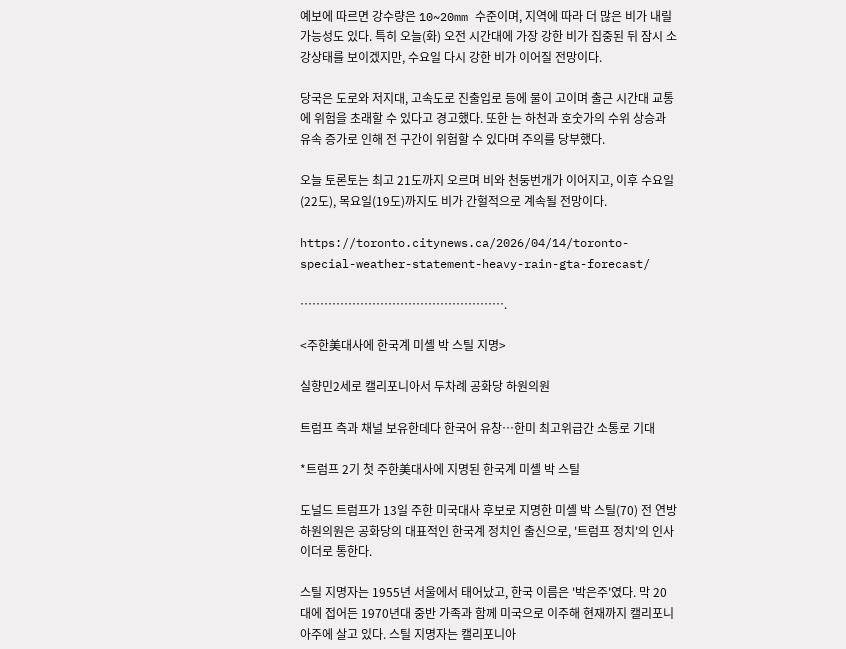예보에 따르면 강수량은 10~20mm 수준이며, 지역에 따라 더 많은 비가 내릴 가능성도 있다. 특히 오늘(화) 오전 시간대에 가장 강한 비가 집중된 뒤 잠시 소강상태를 보이겠지만, 수요일 다시 강한 비가 이어질 전망이다.

당국은 도로와 저지대, 고속도로 진출입로 등에 물이 고이며 출근 시간대 교통에 위험을 초래할 수 있다고 경고했다. 또한 는 하천과 호숫가의 수위 상승과 유속 증가로 인해 전 구간이 위험할 수 있다며 주의를 당부했다.

오늘 토론토는 최고 21도까지 오르며 비와 천둥번개가 이어지고, 이후 수요일(22도), 목요일(19도)까지도 비가 간헐적으로 계속될 전망이다.

https://toronto.citynews.ca/2026/04/14/toronto-special-weather-statement-heavy-rain-gta-forecast/

…………………………………………….

<주한美대사에 한국계 미셸 박 스틸 지명>

실향민2세로 캘리포니아서 두차례 공화당 하원의원

트럼프 측과 채널 보유한데다 한국어 유창…한미 최고위급간 소통로 기대

*트럼프 2기 첫 주한美대사에 지명된 한국계 미셸 박 스틸

도널드 트럼프가 13일 주한 미국대사 후보로 지명한 미셸 박 스틸(70) 전 연방 하원의원은 공화당의 대표적인 한국계 정치인 출신으로, '트럼프 정치'의 인사이더로 통한다.

스틸 지명자는 1955년 서울에서 태어났고, 한국 이름은 '박은주'였다. 막 20대에 접어든 1970년대 중반 가족과 함께 미국으로 이주해 현재까지 캘리포니아주에 살고 있다. 스틸 지명자는 캘리포니아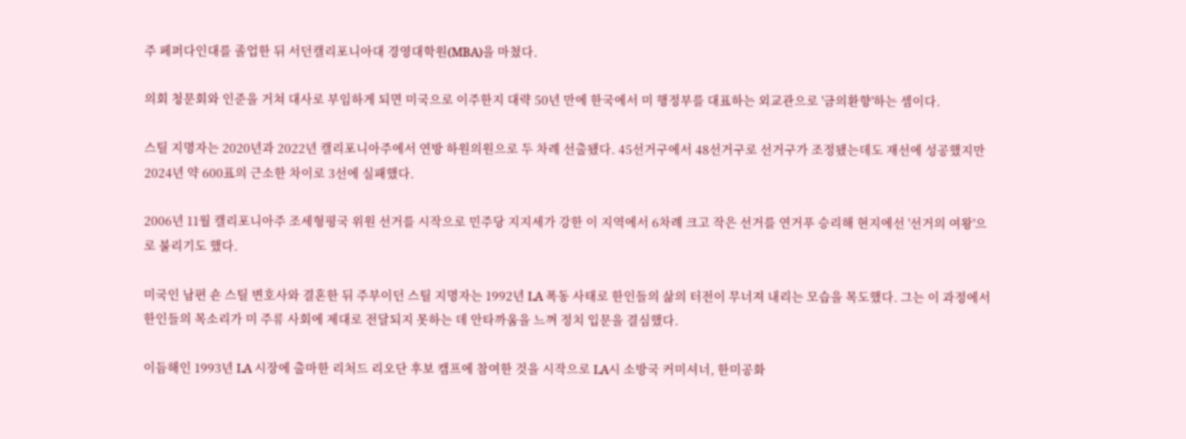주 페퍼다인대를 졸업한 뒤 서던캘리포니아대 경영대학원(MBA)을 마쳤다.

의회 청문회와 인준을 거쳐 대사로 부임하게 되면 미국으로 이주한지 대략 50년 만에 한국에서 미 행정부를 대표하는 외교관으로 '금의환향'하는 셈이다.

스틸 지명자는 2020년과 2022년 캘리포니아주에서 연방 하원의원으로 두 차례 선출됐다. 45선거구에서 48선거구로 선거구가 조정됐는데도 재선에 성공했지만 2024년 약 600표의 근소한 차이로 3선에 실패했다.

2006년 11월 캘리포니아주 조세형평국 위원 선거를 시작으로 민주당 지지세가 강한 이 지역에서 6차례 크고 작은 선거를 연거푸 승리해 현지에선 '선거의 여왕'으로 불리기도 했다.

미국인 남편 숀 스틸 변호사와 결혼한 뒤 주부이던 스틸 지명자는 1992년 LA 폭동 사태로 한인들의 삶의 터전이 무너져 내리는 모습을 목도했다. 그는 이 과정에서 한인들의 목소리가 미 주류 사회에 제대로 전달되지 못하는 데 안타까움을 느껴 정치 입문을 결심했다.

이듬해인 1993년 LA 시장에 출마한 리처드 리오단 후보 캠프에 참여한 것을 시작으로 LA시 소방국 커미셔너, 한미공화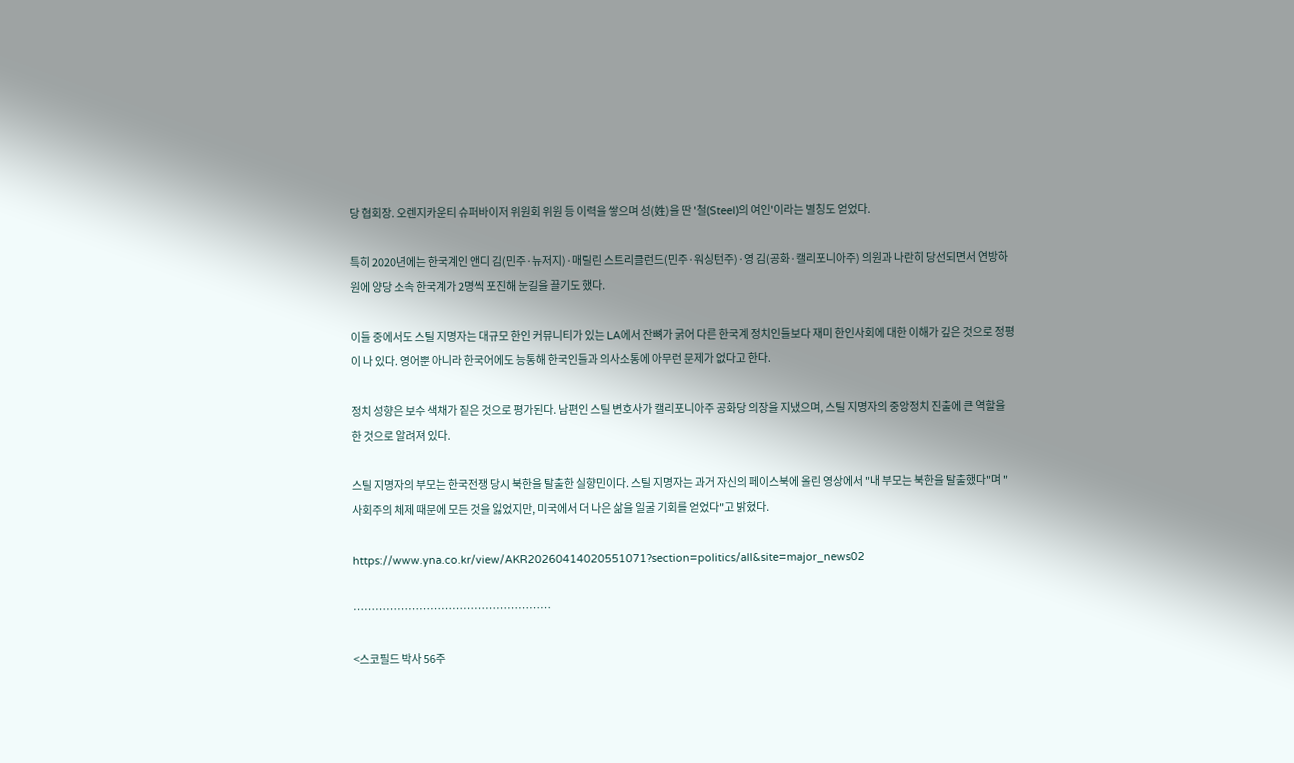당 협회장. 오렌지카운티 슈퍼바이저 위원회 위원 등 이력을 쌓으며 성(姓)을 딴 '철(Steel)의 여인'이라는 별칭도 얻었다.

특히 2020년에는 한국계인 앤디 김(민주·뉴저지)·매릴린 스트리클런드(민주·워싱턴주)·영 김(공화·캘리포니아주) 의원과 나란히 당선되면서 연방하원에 양당 소속 한국계가 2명씩 포진해 눈길을 끌기도 했다.

이들 중에서도 스틸 지명자는 대규모 한인 커뮤니티가 있는 LA에서 잔뼈가 굵어 다른 한국계 정치인들보다 재미 한인사회에 대한 이해가 깊은 것으로 정평이 나 있다. 영어뿐 아니라 한국어에도 능통해 한국인들과 의사소통에 아무런 문제가 없다고 한다.

정치 성향은 보수 색채가 짙은 것으로 평가된다. 남편인 스틸 변호사가 캘리포니아주 공화당 의장을 지냈으며, 스틸 지명자의 중앙정치 진출에 큰 역할을 한 것으로 알려져 있다.

스틸 지명자의 부모는 한국전쟁 당시 북한을 탈출한 실향민이다. 스틸 지명자는 과거 자신의 페이스북에 올린 영상에서 "내 부모는 북한을 탈출했다"며 "사회주의 체제 때문에 모든 것을 잃었지만, 미국에서 더 나은 삶을 일굴 기회를 얻었다"고 밝혔다.

https://www.yna.co.kr/view/AKR20260414020551071?section=politics/all&site=major_news02

………………………………………………

<스코필드 박사 56주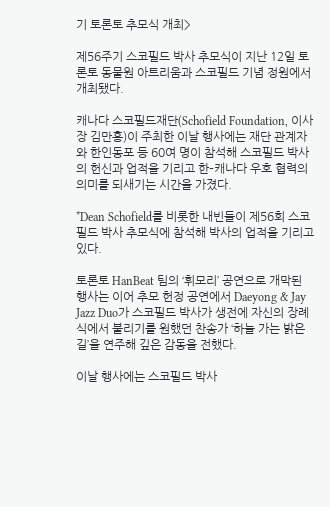기 토론토 추모식 개최>

제56주기 스코필드 박사 추모식이 지난 12일 토론토 동물원 아트리움과 스코필드 기념 정원에서 개최됐다.

캐나다 스코필드재단(Schofield Foundation, 이사장 김만홍)이 주최한 이날 행사에는 재단 관계자와 한인동포 등 60여 명이 참석해 스코필드 박사의 헌신과 업적을 기리고 한–캐나다 우호 협력의 의미를 되새기는 시간을 가졌다.

*Dean Schofield를 비롯한 내빈들이 제56회 스코필드 박사 추모식에 참석해 박사의 업적을 기리고 있다.

토론토 HanBeat 팀의 ‘휘모리’ 공연으로 개막된 행사는 이어 추모 헌정 공연에서 Daeyong & Jay Jazz Duo가 스코필드 박사가 생전에 자신의 장례식에서 불리기를 원했던 찬송가 ‘하늘 가는 밝은 길’을 연주해 깊은 감동을 전했다.

이날 행사에는 스코필드 박사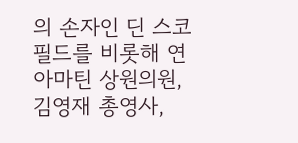의 손자인 딘 스코필드를 비롯해 연아마틴 상원의원, 김영재 총영사,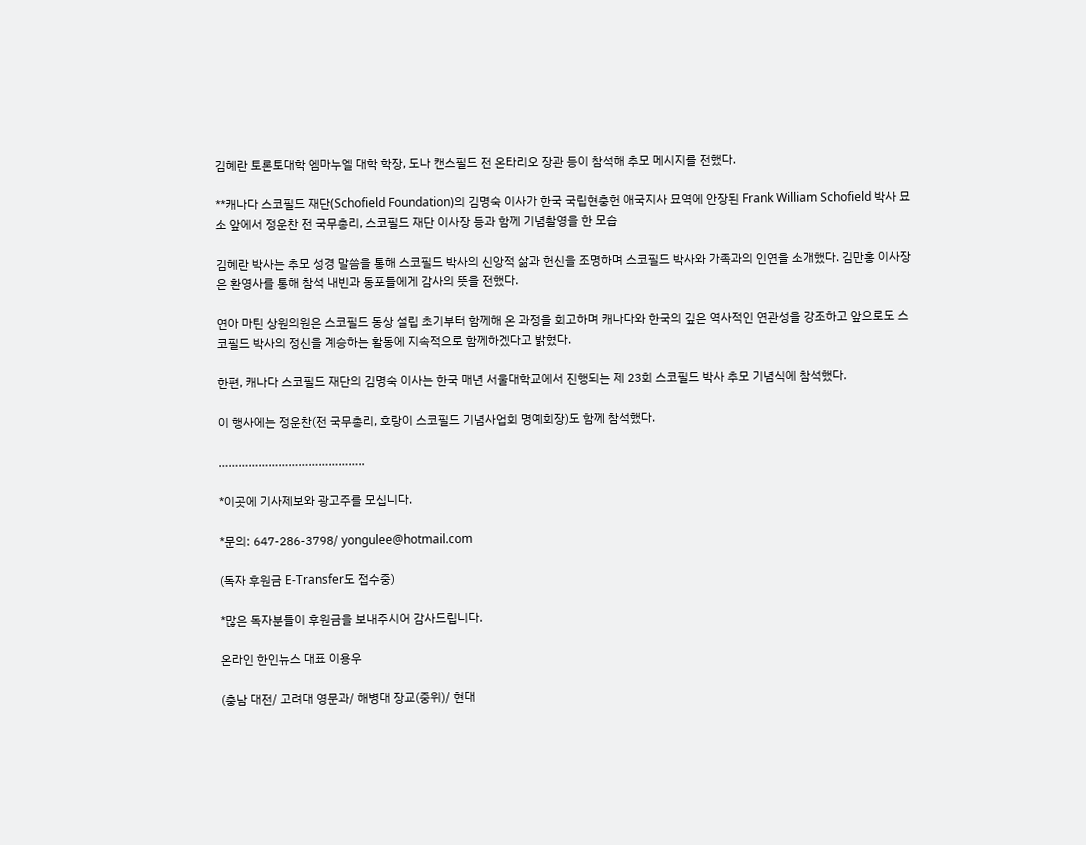김혜란 토론토대학 엠마누엘 대학 학장, 도나 캔스필드 전 온타리오 장관 등이 참석해 추모 메시지를 전했다.

**캐나다 스코필드 재단(Schofield Foundation)의 김명숙 이사가 한국 국립현충헌 애국지사 묘역에 안장된 Frank William Schofield 박사 묘소 앞에서 정운찬 전 국무총리, 스코필드 재단 이사장 등과 함께 기념촬영을 한 모습

김혜란 박사는 추모 성경 말씀을 통해 스코필드 박사의 신앙적 삶과 헌신을 조명하며 스코필드 박사와 가족과의 인연을 소개했다. 김만홍 이사장은 환영사를 통해 참석 내빈과 동포들에게 감사의 뜻을 전했다.

연아 마틴 상원의원은 스코필드 동상 설립 초기부터 함께해 온 과정을 회고하며 캐나다와 한국의 깊은 역사적인 연관성을 강조하고 앞으로도 스코필드 박사의 정신을 계승하는 활동에 지속적으로 함께하겠다고 밝혔다.

한편, 캐나다 스코필드 재단의 김명숙 이사는 한국 매년 서울대학교에서 진행되는 제 23회 스코필드 박사 추모 기념식에 참석했다.

이 행사에는 정운찬(전 국무총리, 호랑이 스코필드 기념사업회 명예회장)도 함께 참석했다.

……………………………………..

*이곳에 기사제보와 광고주를 모십니다.

*문의: 647-286-3798/ yongulee@hotmail.com

(독자 후원금 E-Transfer도 접수중)

*많은 독자분들이 후원금을 보내주시어 감사드립니다.

온라인 한인뉴스 대표 이용우

(충남 대전/ 고려대 영문과/ 해병대 장교(중위)/ 현대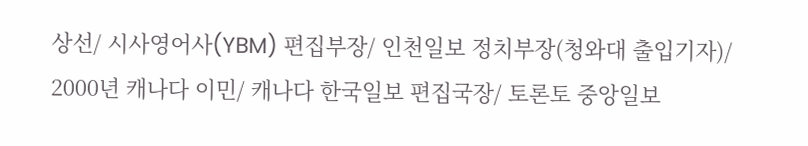상선/ 시사영어사(YBM) 편집부장/ 인천일보 정치부장(청와대 출입기자)/ 2000년 캐나다 이민/ 캐나다 한국일보 편집국장/ 토론토 중앙일보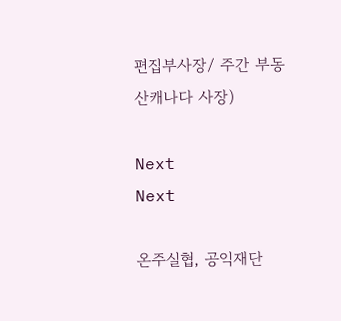편집부사장/ 주간 부동산캐나다 사장)

Next
Next

온주실협, 공익재단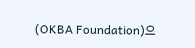(OKBA Foundation)으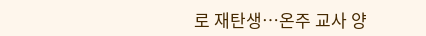로 재탄생…온주 교사 양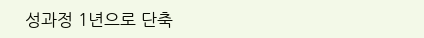성과정 1년으로 단축